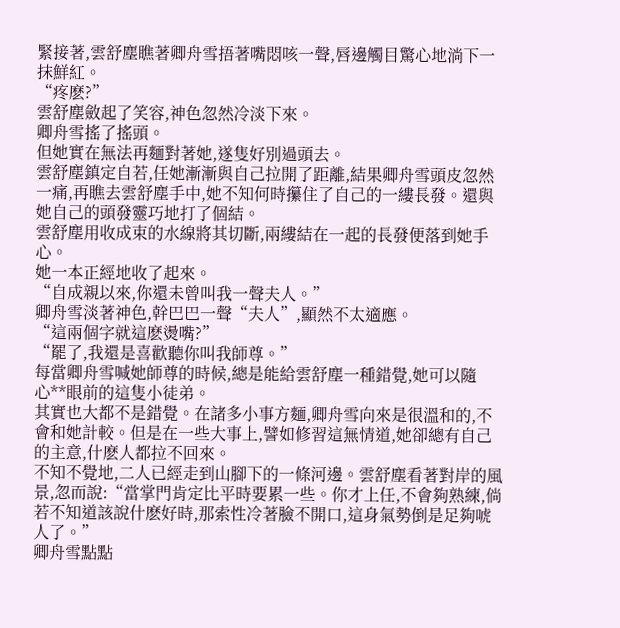緊接著,雲舒塵瞧著卿舟雪捂著嘴悶咳一聲,唇邊觸目驚心地淌下一抹鮮紅。
“疼麽?”
雲舒塵斂起了笑容,神色忽然冷淡下來。
卿舟雪搖了搖頭。
但她實在無法再麵對著她,遂隻好別過頭去。
雲舒塵鎮定自若,任她漸漸與自己拉開了距離,結果卿舟雪頭皮忽然一痛,再瞧去雲舒塵手中,她不知何時攥住了自己的一縷長發。還與她自己的頭發靈巧地打了個結。
雲舒塵用收成束的水線將其切斷,兩縷結在一起的長發便落到她手心。
她一本正經地收了起來。
“自成親以來,你還未曾叫我一聲夫人。”
卿舟雪淡著神色,幹巴巴一聲“夫人”,顯然不太適應。
“這兩個字就這麽燙嘴?”
“罷了,我還是喜歡聽你叫我師尊。”
每當卿舟雪喊她師尊的時候,總是能給雲舒塵一種錯覺,她可以隨心**眼前的這隻小徒弟。
其實也大都不是錯覺。在諸多小事方麵,卿舟雪向來是很溫和的,不會和她計較。但是在一些大事上,譬如修習這無情道,她卻總有自己的主意,什麽人都拉不回來。
不知不覺地,二人已經走到山腳下的一條河邊。雲舒塵看著對岸的風景,忽而說:“當掌門肯定比平時要累一些。你才上任,不會夠熟練,倘若不知道該說什麽好時,那索性冷著臉不開口,這身氣勢倒是足夠唬人了。”
卿舟雪點點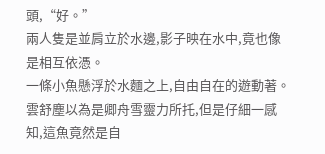頭,“好。”
兩人隻是並肩立於水邊,影子映在水中,竟也像是相互依憑。
一條小魚懸浮於水麵之上,自由自在的遊動著。雲舒塵以為是卿舟雪靈力所托,但是仔細一感知,這魚竟然是自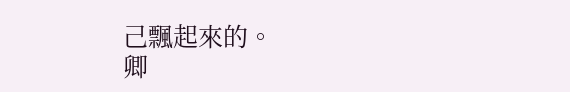己飄起來的。
卿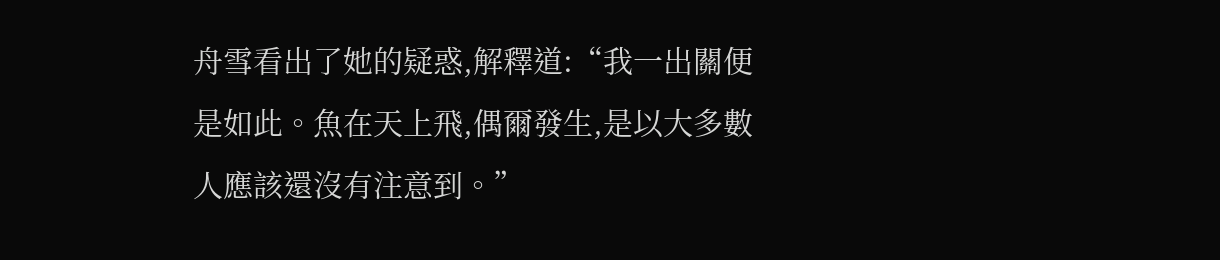舟雪看出了她的疑惑,解釋道:“我一出關便是如此。魚在天上飛,偶爾發生,是以大多數人應該還沒有注意到。”